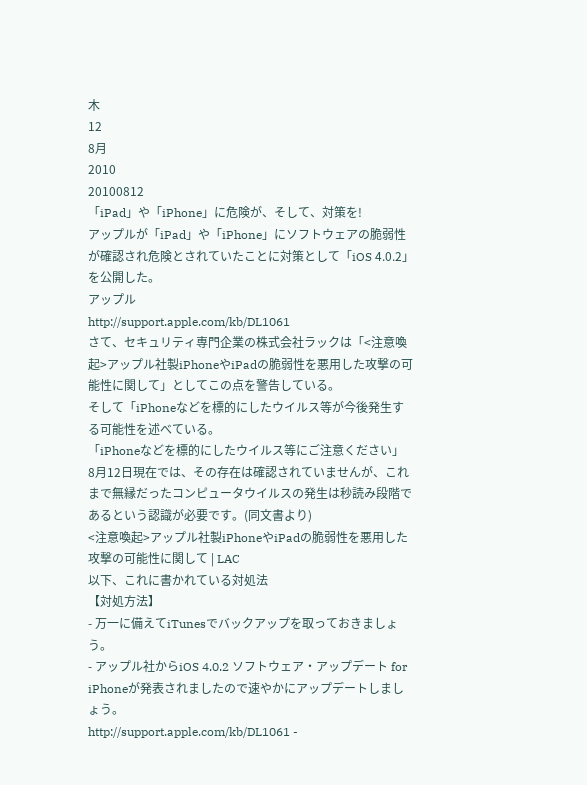木
12
8月
2010
20100812
「iPad」や「iPhone」に危険が、そして、対策を!
アップルが「iPad」や「iPhone」にソフトウェアの脆弱性が確認され危険とされていたことに対策として「iOS 4.0.2」を公開した。
アップル
http://support.apple.com/kb/DL1061
さて、セキュリティ専門企業の株式会社ラックは「<注意喚起>アップル社製iPhoneやiPadの脆弱性を悪用した攻撃の可能性に関して」としてこの点を警告している。
そして「iPhoneなどを標的にしたウイルス等が今後発生する可能性を述べている。
「iPhoneなどを標的にしたウイルス等にご注意ください」
8月12日現在では、その存在は確認されていませんが、これまで無縁だったコンピュータウイルスの発生は秒読み段階であるという認識が必要です。(同文書より)
<注意喚起>アップル社製iPhoneやiPadの脆弱性を悪用した攻撃の可能性に関して | LAC
以下、これに書かれている対処法
【対処方法】
- 万一に備えてiTunesでバックアップを取っておきましょう。
- アップル社からiOS 4.0.2 ソフトウェア・アップデート for iPhoneが発表されましたので速やかにアップデートしましょう。
http://support.apple.com/kb/DL1061 -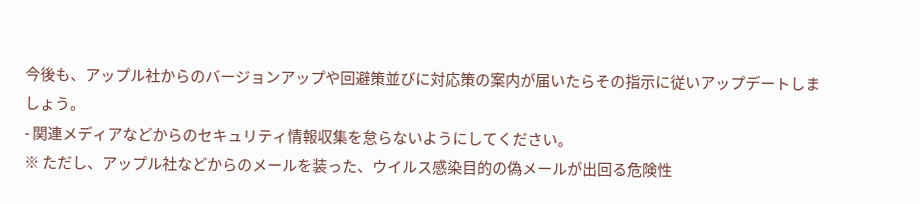今後も、アップル社からのバージョンアップや回避策並びに対応策の案内が届いたらその指示に従いアップデートしましょう。
- 関連メディアなどからのセキュリティ情報収集を怠らないようにしてください。
※ ただし、アップル社などからのメールを装った、ウイルス感染目的の偽メールが出回る危険性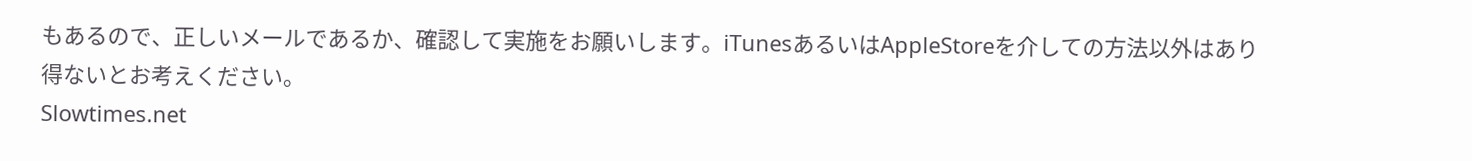もあるので、正しいメールであるか、確認して実施をお願いします。iTunesあるいはAppleStoreを介しての方法以外はあり得ないとお考えください。
Slowtimes.net